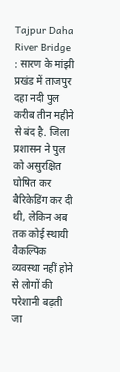Tajpur Daha River Bridge : सारण के मांझी प्रखंड में ताजपुर दहा नदी पुल करीब तीन महीने से बंद है. जिला प्रशासन ने पुल को असुरक्षित घोषित कर बैरिकेडिंग कर दी थी, लेकिन अब तक कोई स्थायी वैकल्पिक व्यवस्था नहीं होने से लोगों की परेशानी बढ़ती जा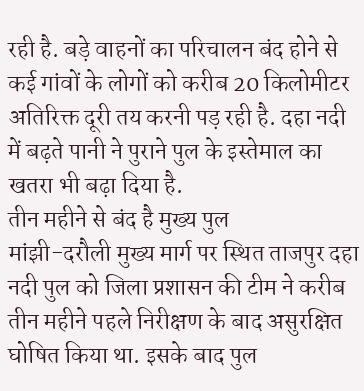रही है. बड़े वाहनों का परिचालन बंद होने से कई गांवों के लोगों को करीब 20 किलोमीटर अतिरिक्त दूरी तय करनी पड़ रही है. दहा नदी में बढ़ते पानी ने पुराने पुल के इस्तेमाल का खतरा भी बढ़ा दिया है.
तीन महीने से बंद है मुख्य पुल
मांझी-दरौली मुख्य मार्ग पर स्थित ताजपुर दहा नदी पुल को जिला प्रशासन की टीम ने करीब तीन महीने पहले निरीक्षण के बाद असुरक्षित घोषित किया था. इसके बाद पुल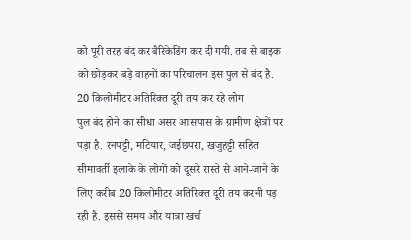को पूरी तरह बंद कर बैरिकेडिंग कर दी गयी. तब से बाइक को छोड़कर बड़े वाहनों का परिचालन इस पुल से बंद है.
20 किलोमीटर अतिरिक्त दूरी तय कर रहे लोग
पुल बंद होने का सीधा असर आसपास के ग्रामीण क्षेत्रों पर पड़ा है. रनपट्टी, मटियार, जईछपरा, खजुहट्टी सहित सीमावर्ती इलाके के लोगों को दूसरे रास्ते से आने-जाने के लिए करीब 20 किलोमीटर अतिरिक्त दूरी तय करनी पड़ रही है. इससे समय और यात्रा खर्च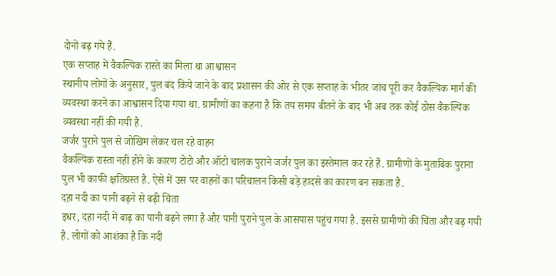दोनों बढ़ गये हैं.
एक सप्ताह में वैकल्पिक रास्ते का मिला था आश्वासन
स्थानीय लोगों के अनुसार, पुल बंद किये जाने के बाद प्रशासन की ओर से एक सप्ताह के भीतर जांच पूरी कर वैकल्पिक मार्ग की व्यवस्था करने का आश्वासन दिया गया था. ग्रामीणों का कहना है कि तय समय बीतने के बाद भी अब तक कोई ठोस वैकल्पिक व्यवस्था नहीं की गयी है.
जर्जर पुराने पुल से जोखिम लेकर चल रहे वाहन
वैकल्पिक रास्ता नहीं होने के कारण टोटो और ऑटो चालक पुराने जर्जर पुल का इस्तेमाल कर रहे हैं. ग्रामीणों के मुताबिक पुराना पुल भी काफी क्षतिग्रस्त है. ऐसे में उस पर वाहनों का परिचालन किसी बड़े हादसे का कारण बन सकता है.
दहा नदी का पानी बढ़ने से बढ़ी चिंता
इधर, दहा नदी में बाढ़ का पानी बढ़ने लगा है और पानी पुराने पुल के आसपास पहुंच गया है. इससे ग्रामीणों की चिंता और बढ़ गयी है. लोगों को आशंका है कि नदी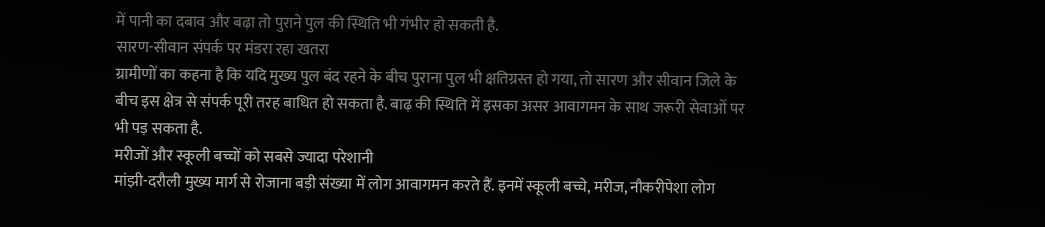में पानी का दबाव और बढ़ा तो पुराने पुल की स्थिति भी गंभीर हो सकती है.
सारण-सीवान संपर्क पर मंडरा रहा खतरा
ग्रामीणों का कहना है कि यदि मुख्य पुल बंद रहने के बीच पुराना पुल भी क्षतिग्रस्त हो गया, तो सारण और सीवान जिले के बीच इस क्षेत्र से संपर्क पूरी तरह बाधित हो सकता है. बाढ़ की स्थिति में इसका असर आवागमन के साथ जरूरी सेवाओं पर भी पड़ सकता है.
मरीजों और स्कूली बच्चों को सबसे ज्यादा परेशानी
मांझी-दरौली मुख्य मार्ग से रोजाना बड़ी संख्या में लोग आवागमन करते हैं. इनमें स्कूली बच्चे, मरीज, नौकरीपेशा लोग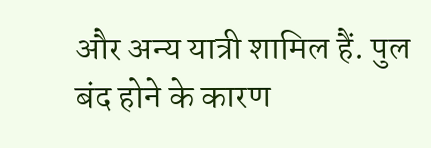और अन्य यात्री शामिल हैं. पुल बंद होने के कारण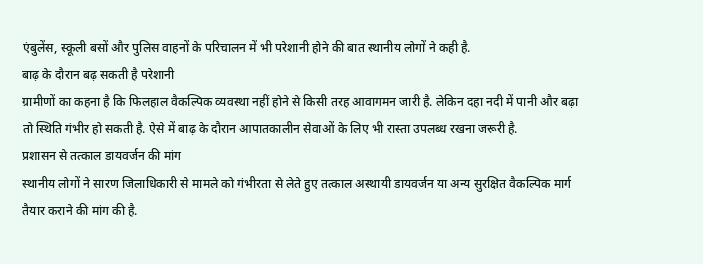एंबुलेंस, स्कूली बसों और पुलिस वाहनों के परिचालन में भी परेशानी होने की बात स्थानीय लोगों ने कही है.
बाढ़ के दौरान बढ़ सकती है परेशानी
ग्रामीणों का कहना है कि फिलहाल वैकल्पिक व्यवस्था नहीं होने से किसी तरह आवागमन जारी है. लेकिन दहा नदी में पानी और बढ़ा तो स्थिति गंभीर हो सकती है. ऐसे में बाढ़ के दौरान आपातकालीन सेवाओं के लिए भी रास्ता उपलब्ध रखना जरूरी है.
प्रशासन से तत्काल डायवर्जन की मांग
स्थानीय लोगों ने सारण जिलाधिकारी से मामले को गंभीरता से लेते हुए तत्काल अस्थायी डायवर्जन या अन्य सुरक्षित वैकल्पिक मार्ग तैयार कराने की मांग की है.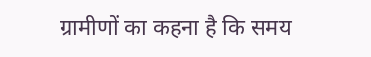ग्रामीणों का कहना है कि समय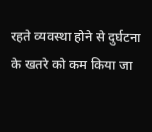रहते व्यवस्था होने से दुर्घटना के खतरे को कम किया जा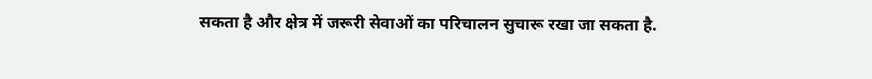सकता है और क्षेत्र में जरूरी सेवाओं का परिचालन सुचारू रखा जा सकता है.